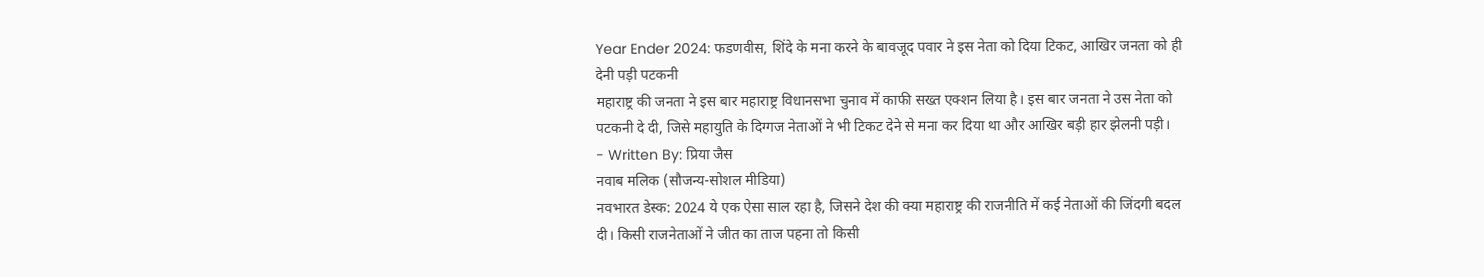Year Ender 2024: फडणवीस, शिंदे के मना करने के बावजूद पवार ने इस नेता को दिया टिकट, आखिर जनता को ही देनी पड़ी पटकनी
महाराष्ट्र की जनता ने इस बार महाराष्ट्र विधानसभा चुनाव में काफी सख्त एक्शन लिया है। इस बार जनता ने उस नेता को पटकनी दे दी, जिसे महायुति के दिग्गज नेताओं ने भी टिकट देने से मना कर दिया था और आखिर बड़ी हार झेलनी पड़ी।
- Written By: प्रिया जैस
नवाब मलिक (सौजन्य-सोशल मीडिया)
नवभारत डेस्क: 2024 ये एक ऐसा साल रहा है, जिसने देश की क्या महाराष्ट्र की राजनीति में कई नेताओं की जिंदगी बदल दी। किसी राजनेताओं ने जीत का ताज पहना तो किसी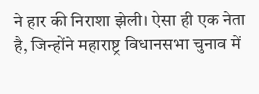ने हार की निराशा झेली। ऐसा ही एक नेता है, जिन्होंने महाराष्ट्र विधानसभा चुनाव में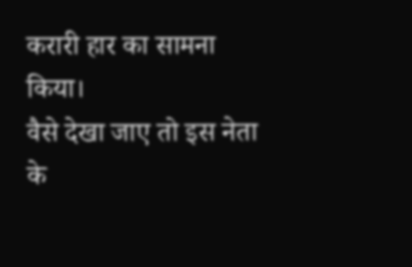करारी हार का सामना किया।
वैसे देखा जाए तो इस नेता के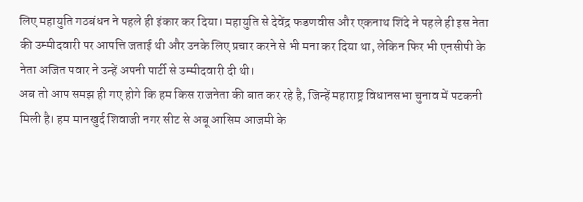लिए महायुति गठबंधन ने पहले ही इंकार कर दिया। महायुति से देवेंद्र फडणवीस और एकनाथ शिंदे ने पहले ही इस नेता की उम्मीदवारी पर आपत्ति जताई थी और उनके लिए प्रचार करने से भी मना कर दिया था, लेकिन फिर भी एनसीपी के नेता अजित पवार ने उन्हें अपनी पार्टी से उम्मीदवारी दी थी।
अब तो आप समझ ही गए होगे कि हम किस राजनेता की बात कर रहे है, जिन्हें महाराष्ट्र विधानसभा चुनाव में पटकनी मिली है। हम मानखुर्द शिवाजी नगर सीट से अबू आसिम आजमी के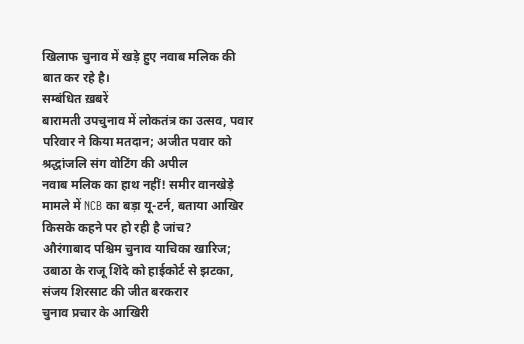खिलाफ चुनाव में खड़े हुए नवाब मलिक की बात कर रहे है।
सम्बंधित ख़बरें
बारामती उपचुनाव में लोकतंत्र का उत्सव, पवार परिवार ने किया मतदान; अजीत पवार को श्रद्धांजलि संग वोटिंग की अपील
नवाब मलिक का हाथ नहीं! समीर वानखेड़े मामले में NCB का बड़ा यू-टर्न, बताया आखिर किसके कहने पर हो रही है जांच?
औरंगाबाद पश्चिम चुनाव याचिका खारिज; उबाठा के राजू शिंदे को हाईकोर्ट से झटका, संजय शिरसाट की जीत बरकरार
चुनाव प्रचार के आखिरी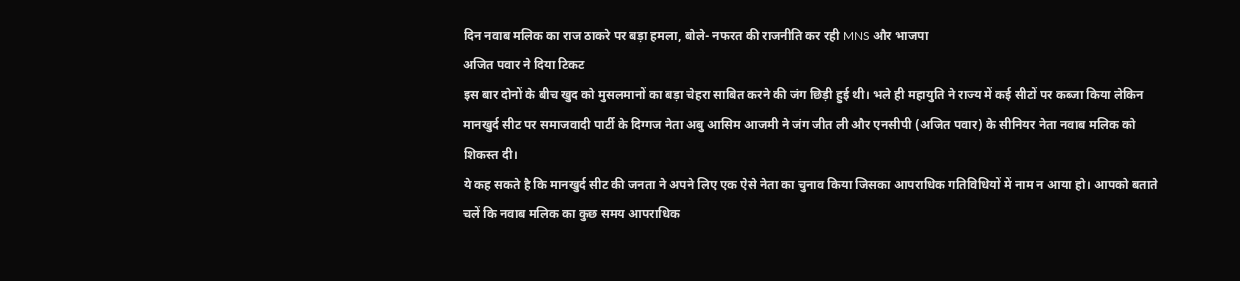दिन नवाब मलिक का राज ठाकरे पर बड़ा हमला, बोले- नफरत की राजनीति कर रही MNS और भाजपा
अजित पवार ने दिया टिकट
इस बार दोनों के बीच खुद को मुसलमानों का बड़ा चेहरा साबित करने की जंग छिड़ी हुई थी। भले ही महायुति ने राज्य में कई सीटों पर कब्जा किया लेकिन मानखुर्द सीट पर समाजवादी पार्टी के दिग्गज नेता अबु आसिम आजमी ने जंग जीत ली और एनसीपी (अजित पवार) के सीनियर नेता नवाब मलिक को शिकस्त दी।
ये कह सकते है कि मानखुर्द सीट की जनता ने अपने लिए एक ऐसे नेता का चुनाव किया जिसका आपराधिक गतिविधियों में नाम न आया हो। आपको बताते चलें कि नवाब मलिक का कुछ समय आपराधिक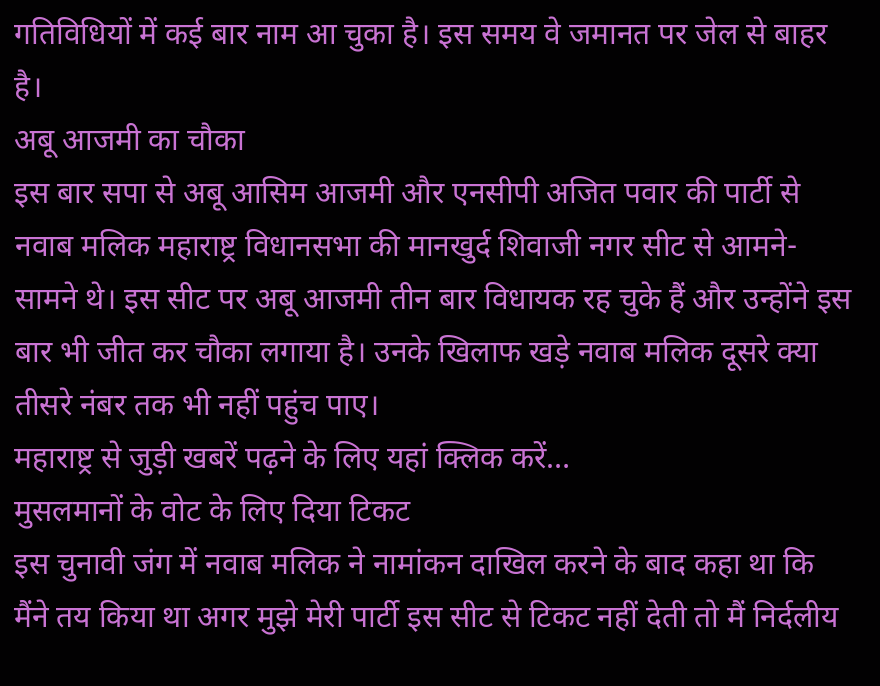गतिविधियों में कई बार नाम आ चुका है। इस समय वे जमानत पर जेल से बाहर है।
अबू आजमी का चौका
इस बार सपा से अबू आसिम आजमी और एनसीपी अजित पवार की पार्टी से नवाब मलिक महाराष्ट्र विधानसभा की मानखुर्द शिवाजी नगर सीट से आमने-सामने थे। इस सीट पर अबू आजमी तीन बार विधायक रह चुके हैं और उन्होंने इस बार भी जीत कर चौका लगाया है। उनके खिलाफ खड़े नवाब मलिक दूसरे क्या तीसरे नंबर तक भी नहीं पहुंच पाए।
महाराष्ट्र से जुड़ी खबरें पढ़ने के लिए यहां क्लिक करें…
मुसलमानों के वोट के लिए दिया टिकट
इस चुनावी जंग में नवाब मलिक ने नामांकन दाखिल करने के बाद कहा था कि मैंने तय किया था अगर मुझे मेरी पार्टी इस सीट से टिकट नहीं देती तो मैं निर्दलीय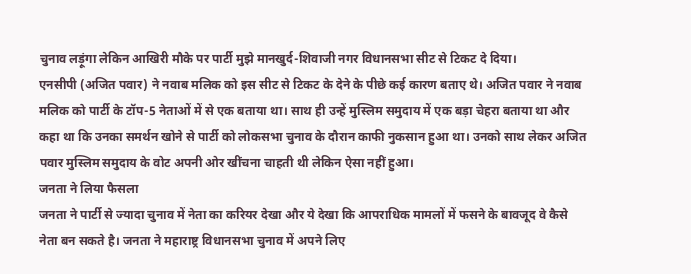चुनाव लड़ूंगा लेकिन आखिरी मौके पर पार्टी मुझे मानखुर्द-शिवाजी नगर विधानसभा सीट से टिकट दे दिया।
एनसीपी (अजित पवार) ने नवाब मलिक को इस सीट से टिकट के देने के पीछे कई कारण बताए थे। अजित पवार ने नवाब मलिक को पार्टी के टॉप-5 नेताओं में से एक बताया था। साथ ही उन्हें मुस्लिम समुदाय में एक बड़ा चेहरा बताया था और कहा था कि उनका समर्थन खोने से पार्टी को लोकसभा चुनाव के दौरान काफी नुकसान हुआ था। उनको साथ लेकर अजित पवार मुस्लिम समुदाय के वोट अपनी ओर खींचना चाहती थी लेकिन ऐसा नहीं हुआ।
जनता ने लिया फैसला
जनता ने पार्टी से ज्यादा चुनाव में नेता का करियर देखा और ये देखा कि आपराधिक मामलों में फसने के बावजूद वे कैसे नेता बन सकते है। जनता ने महाराष्ट्र विधानसभा चुनाव में अपने लिए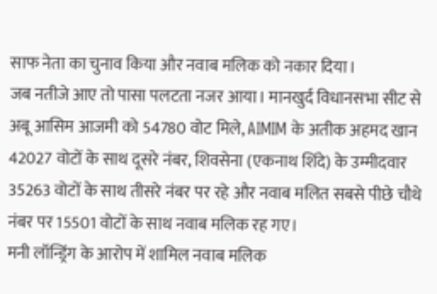साफ नेता का चुनाव किया और नवाब मलिक को नकार दिया।
जब नतीजे आए तो पासा पलटता नजर आया। मानखुर्द विधानसभा सीट से अबू आसिम आजमी को 54780 वोट मिले, AIMIM के अतीक अहमद खान 42027 वोटों के साथ दूसरे नंबर, शिवसेना (एकनाथ शिंदे) के उम्मीदवार 35263 वोटों के साथ तीसरे नंबर पर रहे और नवाब मलित सबसे पीछे चौथे नंबर पर 15501 वोटों के साथ नवाब मलिक रह गए।
मनी लॉन्ड्रिंग के आरोप में शामिल नवाब मलिक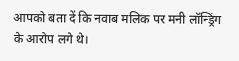आपको बता दें कि नवाब मलिक पर मनी लॉन्ड्रिंग के आरोप लगे थे।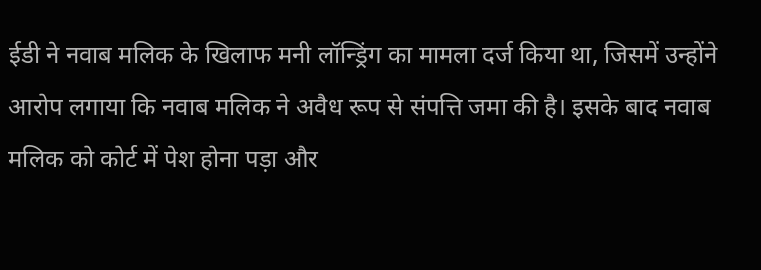ईडी ने नवाब मलिक के खिलाफ मनी लॉन्ड्रिंग का मामला दर्ज किया था, जिसमें उन्होंने आरोप लगाया कि नवाब मलिक ने अवैध रूप से संपत्ति जमा की है। इसके बाद नवाब मलिक को कोर्ट में पेश होना पड़ा और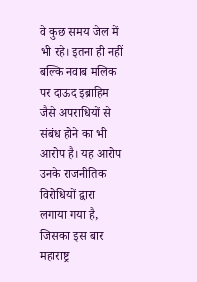वे कुछ समय जेल में भी रहे। इतना ही नहीं बल्कि नवाब मलिक पर दाऊद इब्राहिम जैसे अपराधियों से संबंध होने का भी आरोप है। यह आरोप उनके राजनीतिक विरोधियों द्वारा लगाया गया है, जिसका इस बार महाराष्ट्र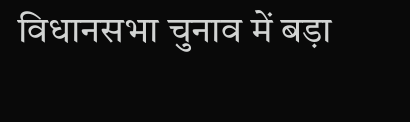विधानसभा चुनाव में बड़ा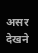असर देखने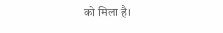को मिला है।